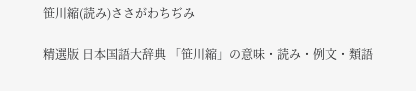笹川縮(読み)ささがわちぢみ

精選版 日本国語大辞典 「笹川縮」の意味・読み・例文・類語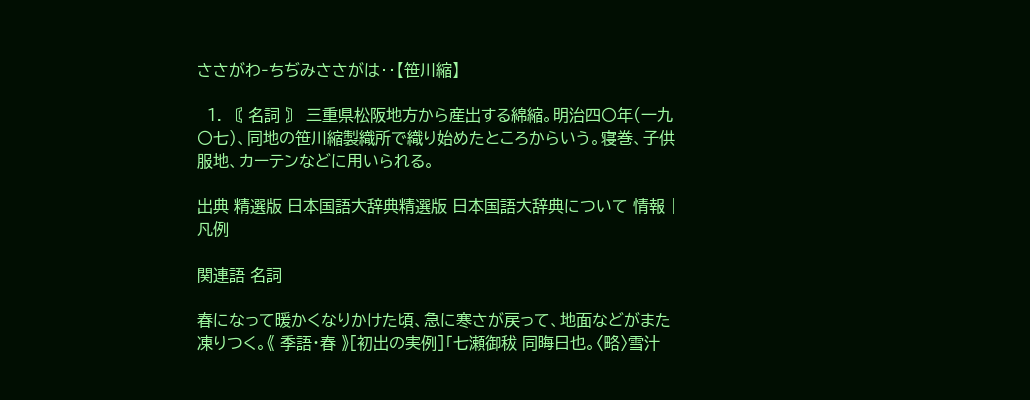ささがわ‐ちぢみささがは‥【笹川縮】

  1. 〘 名詞 〙 三重県松阪地方から産出する綿縮。明治四〇年(一九〇七)、同地の笹川縮製織所で織り始めたところからいう。寝巻、子供服地、カーテンなどに用いられる。

出典 精選版 日本国語大辞典精選版 日本国語大辞典について 情報 | 凡例

関連語 名詞

春になって暖かくなりかけた頃、急に寒さが戻って、地面などがまた凍りつく。《 季語・春 》[初出の実例]「七瀬御秡 同晦日也。〈略〉雪汁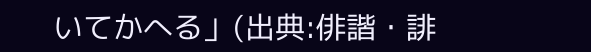いてかへる」(出典:俳諧・誹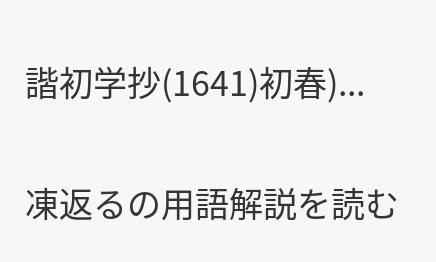諧初学抄(1641)初春)...

凍返るの用語解説を読む